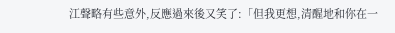江聲略有些意外,反應過來後又笑了:「但我更想,清醒地和你在一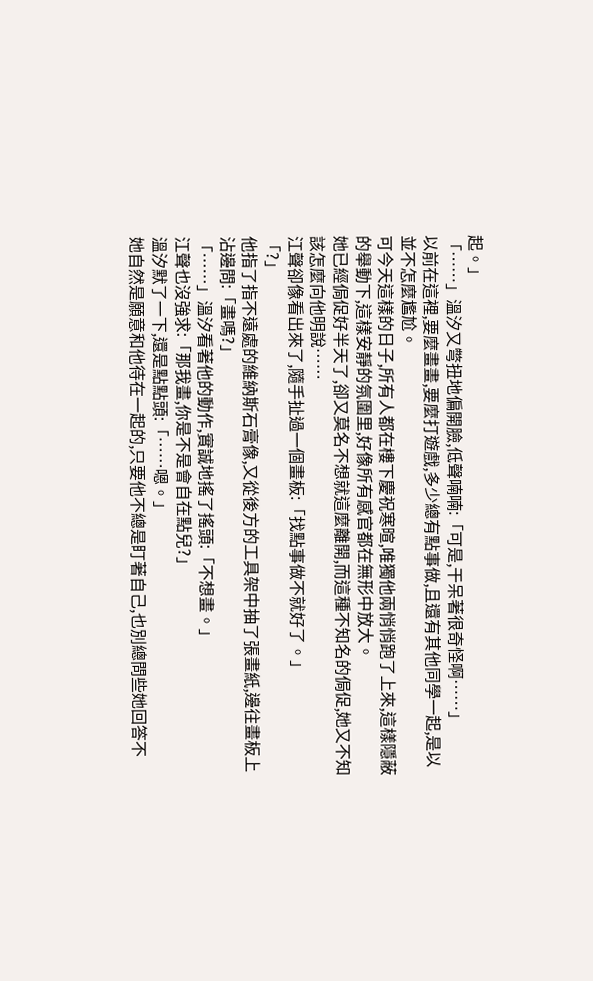起。」
「……」溫汐又彆扭地偏開臉,低聲喃喃:「可是,干呆著很奇怪啊……」
以前在這裡,要麼畫畫,要麼打遊戲,多少總有點事做,且還有其他同學一起,是以並不怎麼尷尬。
可今天這樣的日子,所有人都在樓下慶祝寒暄,唯獨他兩悄悄跑了上來,這樣隱蔽的舉動下,這樣安靜的氛圍里,好像所有感官都在無形中放大。
她已經侷促好半天了,卻又莫名不想就這麼離開,而這種不知名的侷促,她又不知該怎麼向他明說……
江聲卻像看出來了,隨手扯過一個畫板:「找點事做不就好了。」
「?」
他指了指不遠處的維納斯石膏像,又從後方的工具架中抽了張畫紙,邊往畫板上沾邊問:「畫嗎?」
「……」溫汐看著他的動作,實誠地搖了搖頭:「不想畫。」
江聲也沒強求:「那我畫,你是不是會自在點兒?」
溫汐默了一下,還是點點頭:「……嗯。」
她自然是願意和他待在一起的,只要他不總是盯著自己,也別總問些她回答不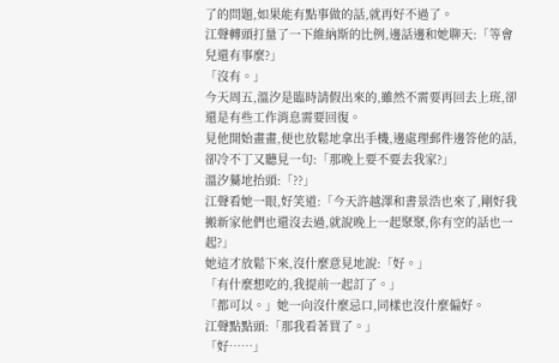了的問題,如果能有點事做的話,就再好不過了。
江聲轉頭打量了一下維納斯的比例,邊話邊和她聊天:「等會兒還有事麼?」
「沒有。」
今天周五,溫汐是臨時請假出來的,雖然不需要再回去上班,卻還是有些工作消息需要回復。
見他開始畫畫,便也放鬆地拿出手機,邊處理郵件邊答他的話,卻冷不丁又聽見一句:「那晚上要不要去我家?」
溫汐驀地抬頭:「??」
江聲看她一眼,好笑道:「今天許越澤和書景浩也來了,剛好我搬新家他們也還沒去過,就說晚上一起聚聚,你有空的話也一起?」
她這才放鬆下來,沒什麼意見地說:「好。」
「有什麼想吃的,我提前一起訂了。」
「都可以。」她一向沒什麼忌口,同樣也沒什麼偏好。
江聲點點頭:「那我看著買了。」
「好……」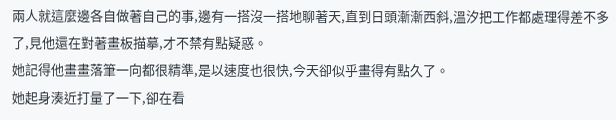兩人就這麼邊各自做著自己的事,邊有一搭沒一搭地聊著天,直到日頭漸漸西斜,溫汐把工作都處理得差不多了,見他還在對著畫板描摹,才不禁有點疑惑。
她記得他畫畫落筆一向都很精準,是以速度也很快,今天卻似乎畫得有點久了。
她起身湊近打量了一下,卻在看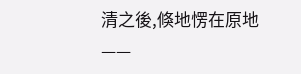清之後,倏地愣在原地——